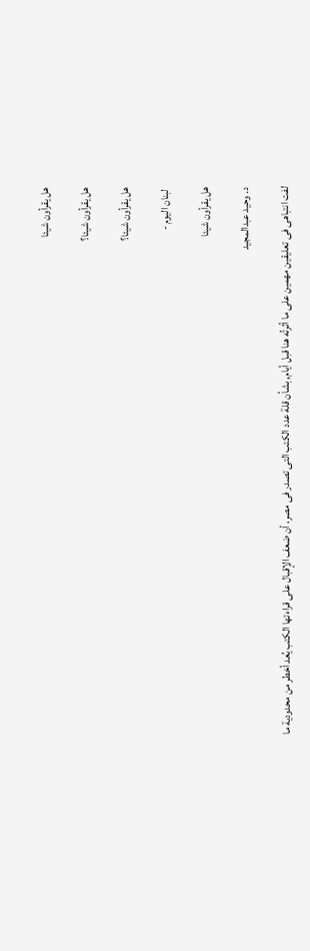هل يقرأون شيئا

هل يقرأون شيئا؟

هل يقرأون شيئا؟

 لبنان اليوم -

هل يقرأون شيئا

د. وحيد عبدالمجيد

لفت انتباهى فى تعليقين مهمين على ما أثرتُه هنا قبل أيام, بشأن قلة عدد الكتب التى تصدر فى مصر، أن ضعف الإقبال على قراءتها الكتب يُعد أخطر من محدودية ما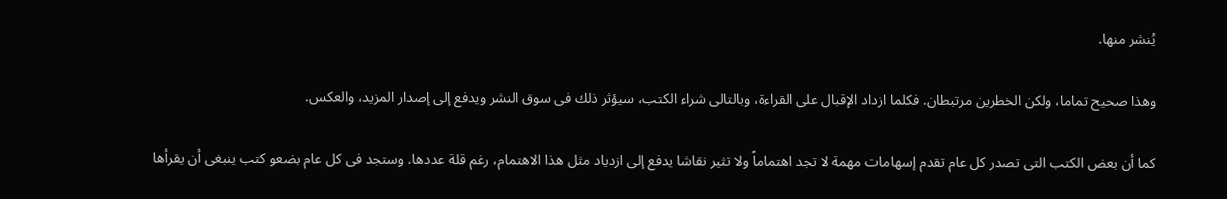يُنشر منها.

وهذا صحيح تماما، ولكن الخطرين مرتبطان. فكلما ازداد الإقبال على القراءة، وبالتالى شراء الكتب، سيؤثر ذلك فى سوق النشر ويدفع إلى إصدار المزيد، والعكس.

كما أن بعض الكتب التى تصدر كل عام تقدم إسهامات مهمة لا تجد اهتماماً ولا تثير نقاشا يدفع إلى ازدياد مثل هذا الاهتمام، رغم قلة عددها. وستجد فى كل عام بضعو كتب ينبغى أن يقرأها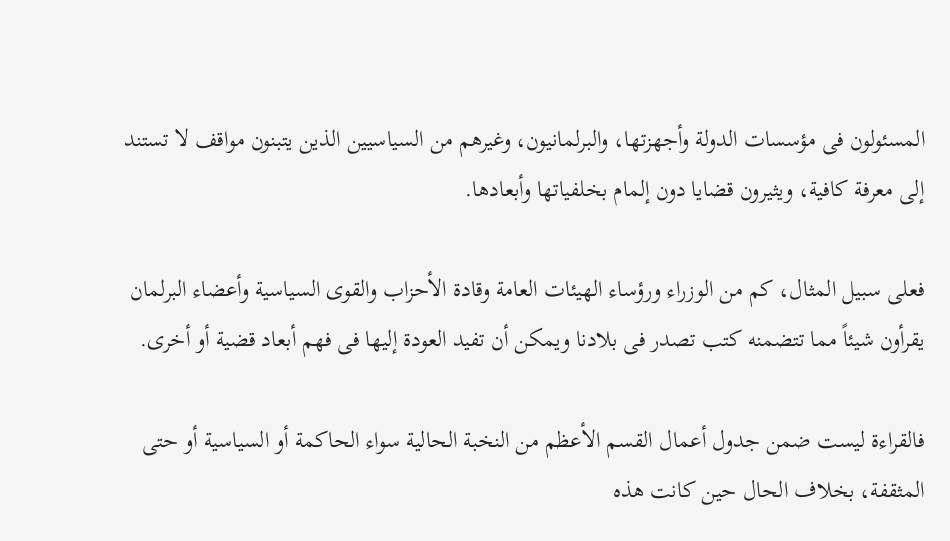المسئولون فى مؤسسات الدولة وأجهزتها، والبرلمانيون، وغيرهم من السياسيين الذين يتبنون مواقف لا تستند إلى معرفة كافية، ويثيرون قضايا دون إلمام بخلفياتها وأبعادها.

فعلى سبيل المثال، كم من الوزراء ورؤساء الهيئات العامة وقادة الأحزاب والقوى السياسية وأعضاء البرلمان يقرأون شيئاً مما تتضمنه كتب تصدر فى بلادنا ويمكن أن تفيد العودة إليها فى فهم أبعاد قضية أو أخرى.

فالقراءة ليست ضمن جدول أعمال القسم الأعظم من النخبة الحالية سواء الحاكمة أو السياسية أو حتى المثقفة، بخلاف الحال حين كانت هذه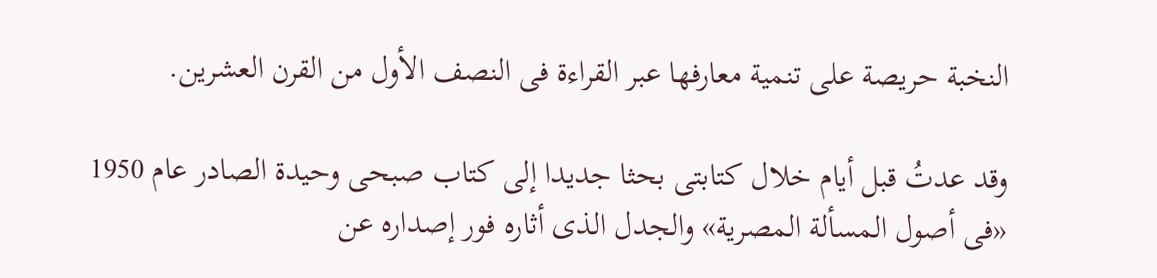النخبة حريصة على تنمية معارفها عبر القراءة فى النصف الأول من القرن العشرين.

وقد عدتُ قبل أيام خلال كتابتى بحثا جديدا إلى كتاب صبحى وحيدة الصادر عام 1950 «فى أصول المسألة المصرية» والجدل الذى أثاره فور إصداره عن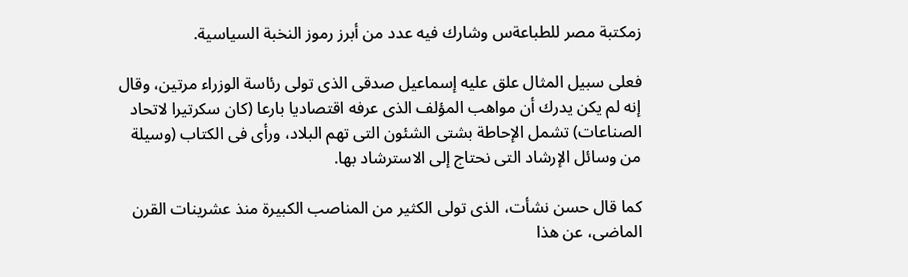زمكتبة مصر للطباعةس وشارك فيه عدد من أبرز رموز النخبة السياسية.

فعلى سبيل المثال علق عليه إسماعيل صدقى الذى تولى رئاسة الوزراء مرتين، وقال إنه لم يكن يدرك أن مواهب المؤلف الذى عرفه اقتصاديا بارعا (كان سكرتيرا لاتحاد الصناعات) تشمل الإحاطة بشتى الشئون التى تهم البلاد، ورأى فى الكتاب (وسيلة من وسائل الإرشاد التى نحتاج إلى الاسترشاد بها.

كما قال حسن نشأت، الذى تولى الكثير من المناصب الكبيرة منذ عشرينات القرن الماضى، عن هذا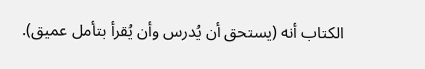الكتاب أنه (يستحق أن يُدرس وأن يُقرأ بتأمل عميق).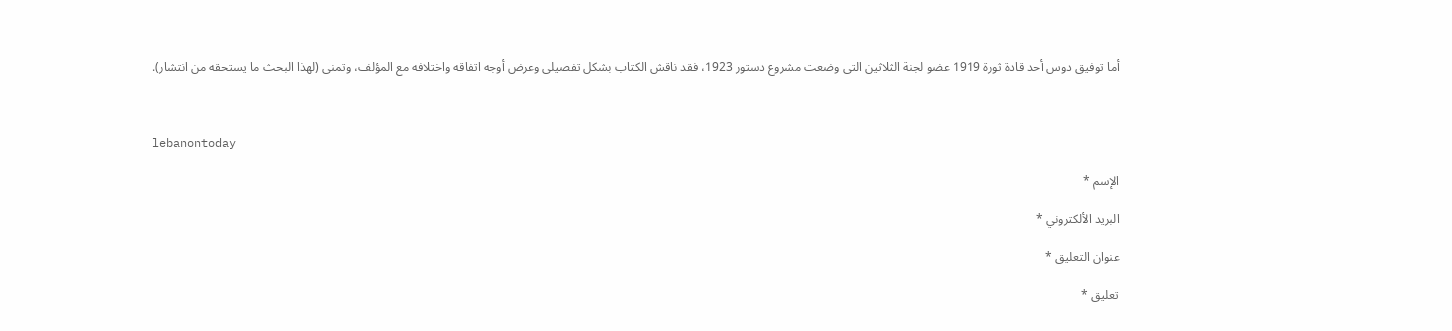أما توفيق دوس أحد قادة ثورة 1919 عضو لجنة الثلاثين التى وضعت مشروع دستور 1923، فقد ناقش الكتاب بشكل تفصيلى وعرض أوجه اتفاقه واختلافه مع المؤلف، وتمنى (لهذا البحث ما يستحقه من انتشار).



lebanontoday

الإسم *

البريد الألكتروني *

عنوان التعليق *

تعليق *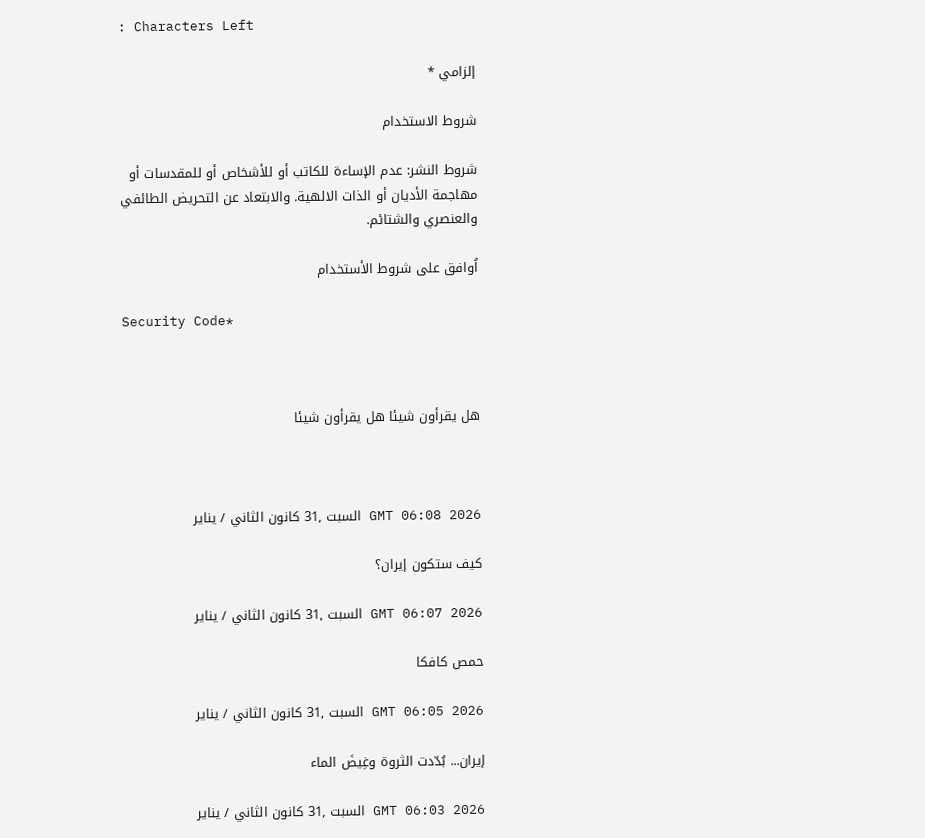: Characters Left

إلزامي *

شروط الاستخدام

شروط النشر: عدم الإساءة للكاتب أو للأشخاص أو للمقدسات أو مهاجمة الأديان أو الذات الالهية. والابتعاد عن التحريض الطائفي والعنصري والشتائم.

اُوافق على شروط الأستخدام

Security Code*



هل يقرأون شيئا هل يقرأون شيئا



GMT 06:08 2026 السبت ,31 كانون الثاني / يناير

كيف ستكون إيران؟

GMT 06:07 2026 السبت ,31 كانون الثاني / يناير

حمص كافكا

GMT 06:05 2026 السبت ,31 كانون الثاني / يناير

إيران... بُدّدت الثروة وغِيضَ الماء

GMT 06:03 2026 السبت ,31 كانون الثاني / يناير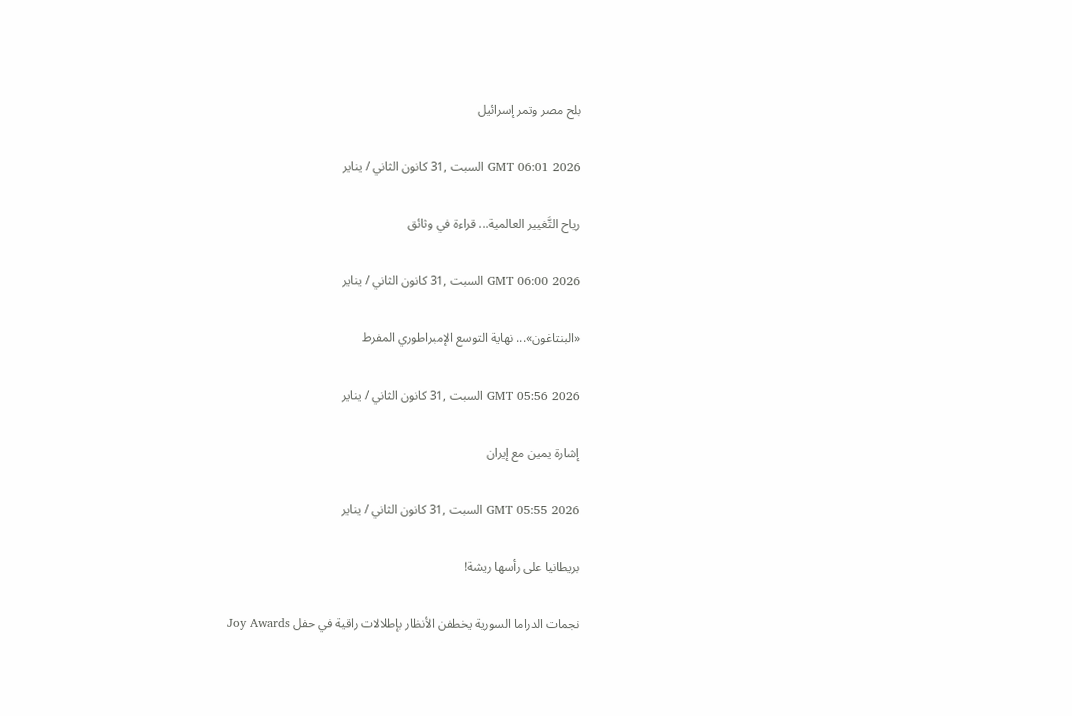بلح مصر وتمر إسرائيل

GMT 06:01 2026 السبت ,31 كانون الثاني / يناير

رياح التَّغيير العالمية... قراءة في وثائق

GMT 06:00 2026 السبت ,31 كانون الثاني / يناير

«البنتاغون»... نهاية التوسع الإمبراطوري المفرط

GMT 05:56 2026 السبت ,31 كانون الثاني / يناير

إشارة يمين مع إيران

GMT 05:55 2026 السبت ,31 كانون الثاني / يناير

بريطانيا على رأسها ريشة!

نجمات الدراما السورية يخطفن الأنظار بإطلالات راقية في حفل Joy Awards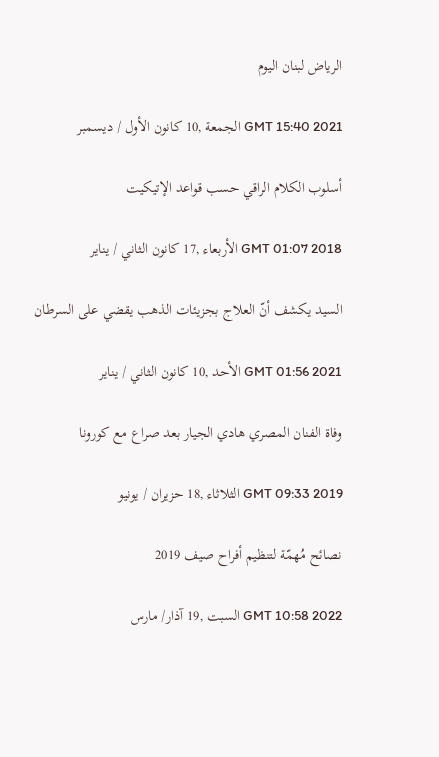الرياض لبنان اليوم

GMT 15:40 2021 الجمعة ,10 كانون الأول / ديسمبر

أسلوب الكلام الراقي حسب قواعد الإتيكيت

GMT 01:07 2018 الأربعاء ,17 كانون الثاني / يناير

السيد يكشف أنّ العلاج بجزيئات الذهب يقضي على السرطان

GMT 01:56 2021 الأحد ,10 كانون الثاني / يناير

وفاة الفنان المصري هادي الجيار بعد صراع مع كورونا

GMT 09:33 2019 الثلاثاء ,18 حزيران / يونيو

نصائح مُهمّة لتنظيم أفراح صيف 2019

GMT 10:58 2022 السبت ,19 آذار/ مارس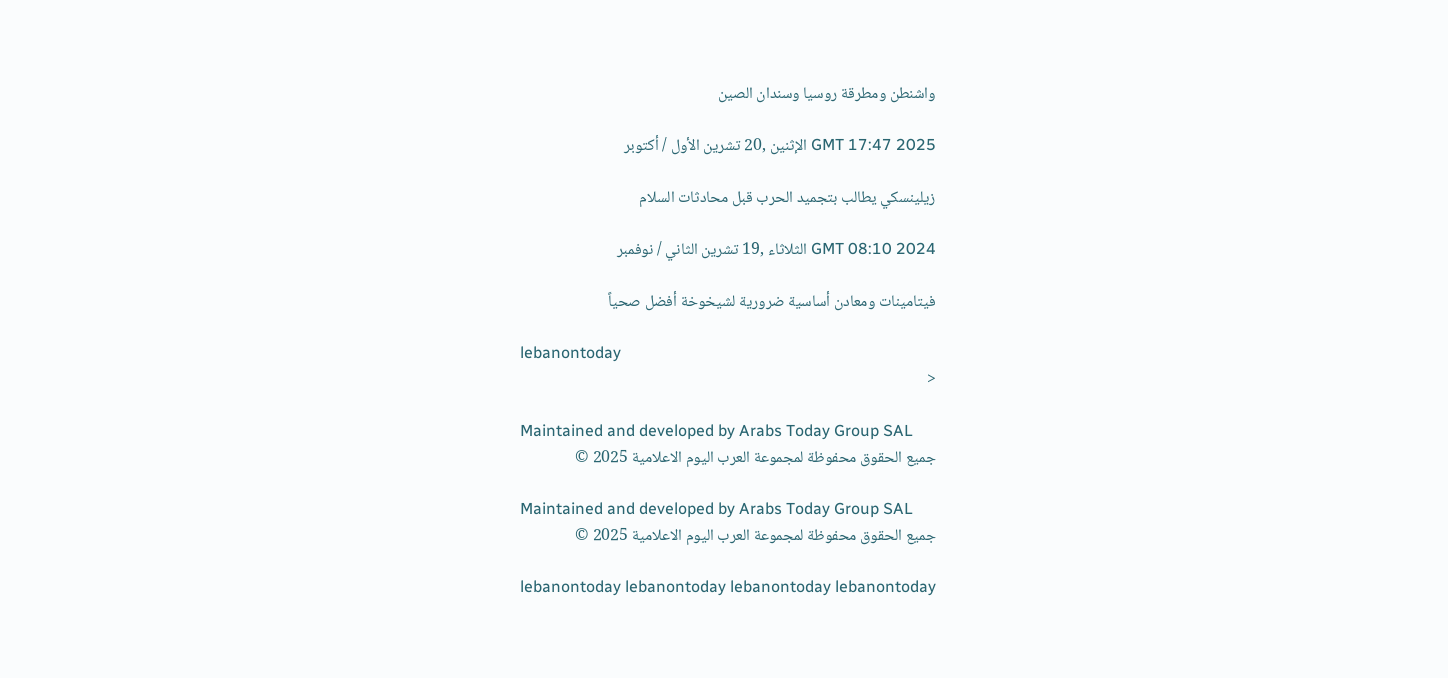واشنطن ومطرقة روسيا وسندان الصين

GMT 17:47 2025 الإثنين ,20 تشرين الأول / أكتوبر

زيلينسكي يطالب بتجميد الحرب قبل محادثات السلام

GMT 08:10 2024 الثلاثاء ,19 تشرين الثاني / نوفمبر

فيتامينات ومعادن أساسية ضرورية لشيخوخة أفضل صحياً

lebanontoday
<

Maintained and developed by Arabs Today Group SAL
جميع الحقوق محفوظة لمجموعة العرب اليوم الاعلامية 2025 ©

Maintained and developed by Arabs Today Group SAL
جميع الحقوق محفوظة لمجموعة العرب اليوم الاعلامية 2025 ©

lebanontoday lebanontoday lebanontoday lebanontoday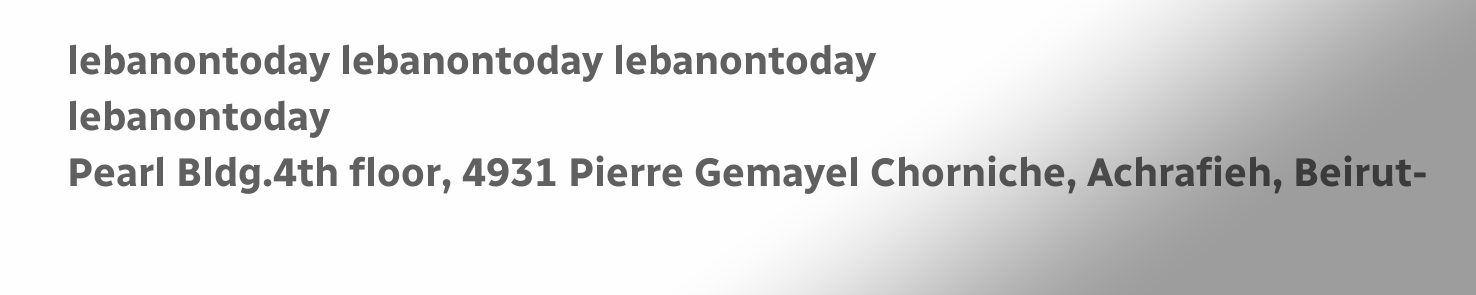lebanontoday lebanontoday lebanontoday
lebanontoday
Pearl Bldg.4th floor, 4931 Pierre Gemayel Chorniche, Achrafieh, Beirut-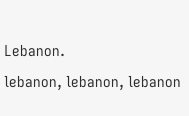Lebanon.
lebanon, lebanon, lebanon